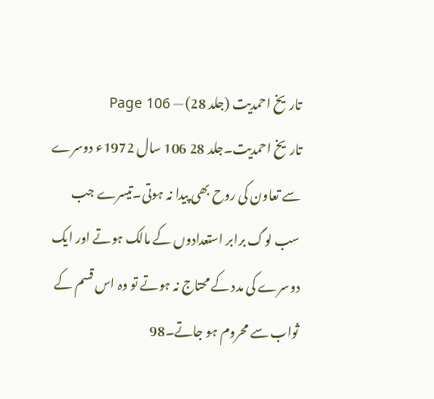تاریخ احمدیت (جلد 28) — Page 106
تاریخ احمدیت۔جلد 28 106 سال 1972ء دوسرے سے تعاون کی روح بھی پیدا نہ ہوتی۔تیسرے جب سب لوگ برابر استعدادوں کے مالک ہوتے اور ایک دوسرے کی مدد کے محتاج نہ ہوتے تو وہ اس قسم کے ثواب سے محروم ہو جاتے۔98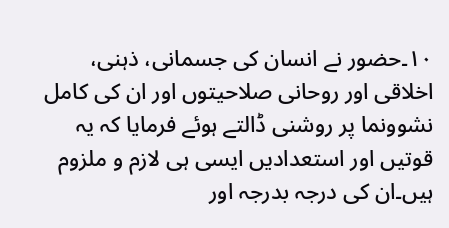۱۰۔حضور نے انسان کی جسمانی، ذہنی، اخلاقی اور روحانی صلاحیتوں اور ان کی کامل نشوونما پر روشنی ڈالتے ہوئے فرمایا کہ یہ قوتیں اور استعدادیں ایسی ہی لازم و ملزوم ہیں۔ان کی درجہ بدرجہ اور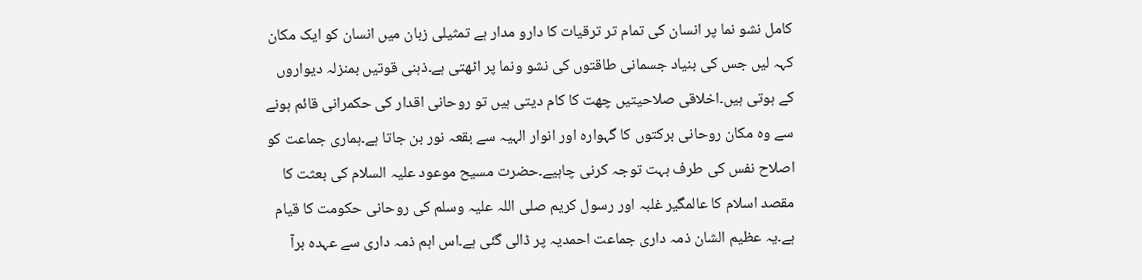کامل نشو نما پر انسان کی تمام تر ترقیات کا دارو مدار ہے تمثیلی زبان میں انسان کو ایک مکان کہہ لیں جس کی بنیاد جسمانی طاقتوں کی نشو ونما پر اٹھتی ہے۔ذہنی قوتیں بمنزلہ دیواروں کے ہوتی ہیں۔اخلاقی صلاحیتیں چھت کا کام دیتی ہیں تو روحانی اقدار کی حکمرانی قائم ہونے سے وہ مکان روحانی برکتوں کا گہوارہ اور انوار الہیہ سے بقعہ نور بن جاتا ہے۔ہماری جماعت کو اصلاح نفس کی طرف بہت توجہ کرنی چاہیے۔حضرت مسیح موعود علیہ السلام کی بعثت کا مقصد اسلام کا عالمگیر غلبہ اور رسول کریم صلی اللہ علیہ وسلم کی روحانی حکومت کا قیام ہے۔یہ عظیم الشان ذمہ داری جماعت احمدیہ پر ڈالی گئی ہے۔اس اہم ذمہ داری سے عہدہ برآ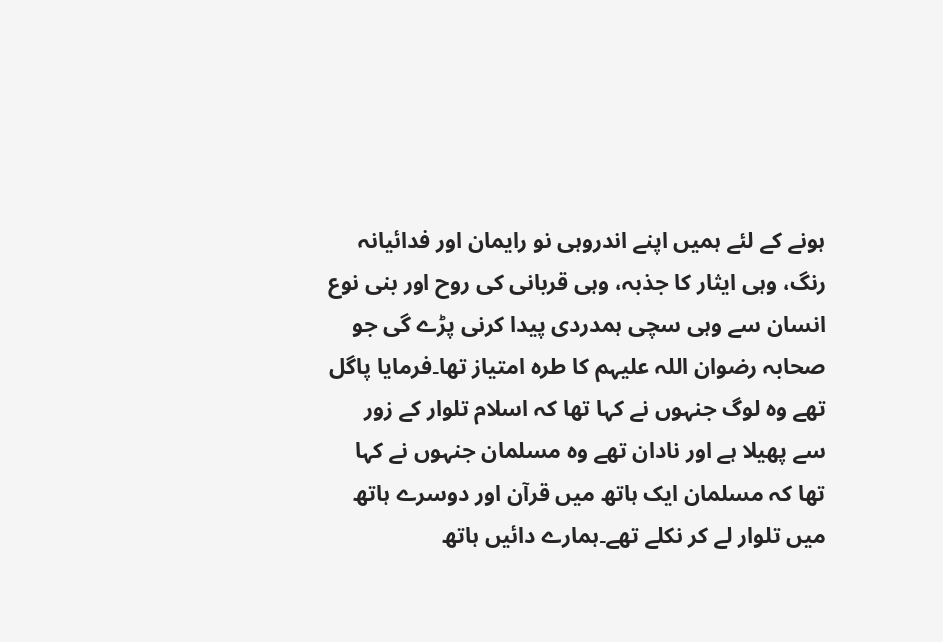ہونے کے لئے ہمیں اپنے اندروہی نو رایمان اور فدائیانہ رنگ، وہی ایثار کا جذبہ، وہی قربانی کی روح اور بنی نوع انسان سے وہی سچی ہمدردی پیدا کرنی پڑے گی جو صحابہ رضوان اللہ علیہم کا طرہ امتیاز تھا۔فرمایا پاگل تھے وہ لوگ جنہوں نے کہا تھا کہ اسلام تلوار کے زور سے پھیلا ہے اور نادان تھے وہ مسلمان جنہوں نے کہا تھا کہ مسلمان ایک ہاتھ میں قرآن اور دوسرے ہاتھ میں تلوار لے کر نکلے تھے۔ہمارے دائیں ہاتھ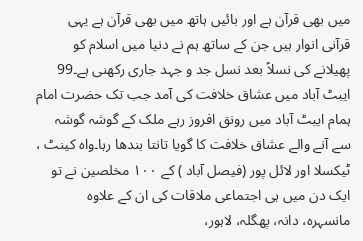میں بھی قرآن ہے اور بائیں ہاتھ میں بھی قرآن ہے یہی قرآنی انوار ہیں جن کے ساتھ ہم نے دنیا میں اسلام کو پھیلانے کی نسلاً بعد نسل جد و جہد جاری رکھنی ہے۔99 ایبٹ آباد میں عشاق خلافت کی آمد جب تک حضرت امام ہمام ایبٹ آباد میں رونق افروز رہے ملک کے گوشہ گوشہ سے آنے والے عشاق خلافت کا گویا تانتا بندھا رہا۔واہ کینٹ ، ٹیکسلا اور لائل پور (فیصل آباد ) کے ۱۰۰ مخلصین نے تو ایک دن میں ہی اجتماعی ملاقات کی ان کے علاوہ مانسہرہ، دانہ، پھگلہ، لاہور،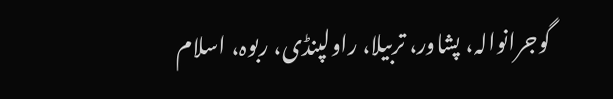گوجرانوالہ، پشاور، تربیلا، راولپنڈی، ربوہ، اسلام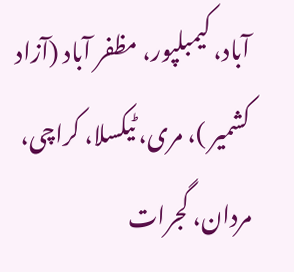آباد، کیمبلپور، مظفر آباد (آزاد کشمیر )، مری، ٹیکسلا، کراچی، مردان، گجرات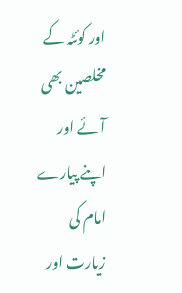اور کوئٹہ کے مخلصین بھی آئے اور اپنے پیارے امام کی زیارت اور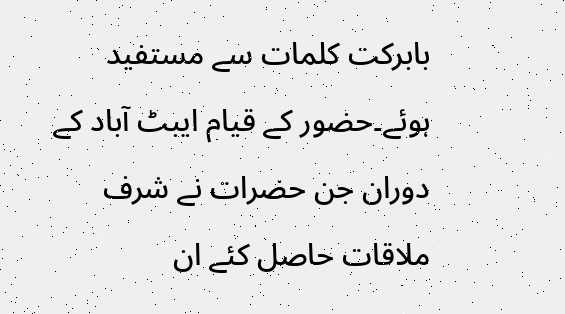بابرکت کلمات سے مستفید ہوئے۔حضور کے قیام ایبٹ آباد کے دوران جن حضرات نے شرف ملاقات حاصل کئے ان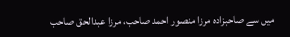میں سے صاحبزادہ مرزا منصور احمد صاحب، مرزا عبدالحق صاحب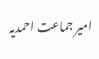امیر جماعت احمدیہ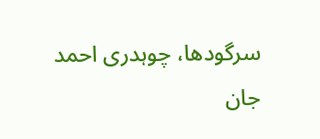سرگودھا، چوہدری احمد جان